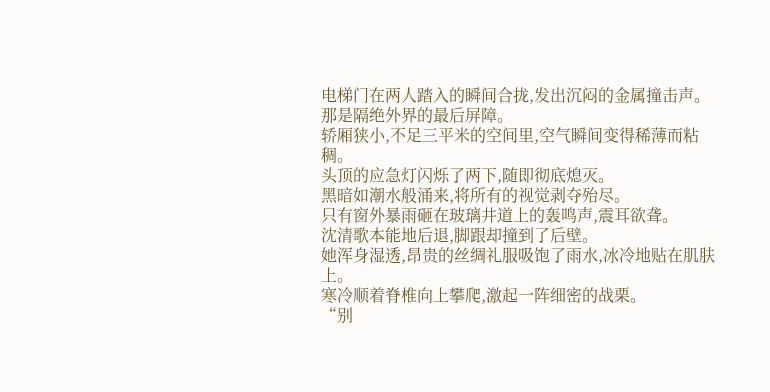电梯门在两人踏入的瞬间合拢,发出沉闷的金属撞击声。
那是隔绝外界的最后屏障。
轿厢狭小,不足三平米的空间里,空气瞬间变得稀薄而粘稠。
头顶的应急灯闪烁了两下,随即彻底熄灭。
黑暗如潮水般涌来,将所有的视觉剥夺殆尽。
只有窗外暴雨砸在玻璃井道上的轰鸣声,震耳欲聋。
沈清歌本能地后退,脚跟却撞到了后壁。
她浑身湿透,昂贵的丝绸礼服吸饱了雨水,冰冷地贴在肌肤上。
寒冷顺着脊椎向上攀爬,激起一阵细密的战栗。
“别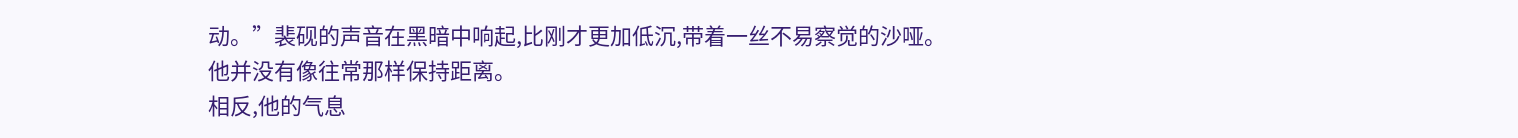动。”裴砚的声音在黑暗中响起,比刚才更加低沉,带着一丝不易察觉的沙哑。
他并没有像往常那样保持距离。
相反,他的气息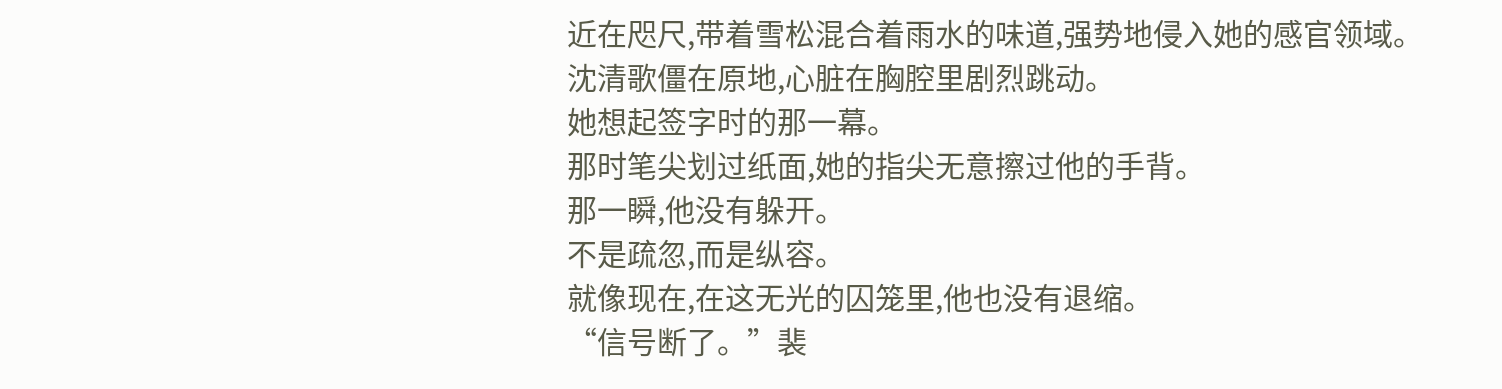近在咫尺,带着雪松混合着雨水的味道,强势地侵入她的感官领域。
沈清歌僵在原地,心脏在胸腔里剧烈跳动。
她想起签字时的那一幕。
那时笔尖划过纸面,她的指尖无意擦过他的手背。
那一瞬,他没有躲开。
不是疏忽,而是纵容。
就像现在,在这无光的囚笼里,他也没有退缩。
“信号断了。”裴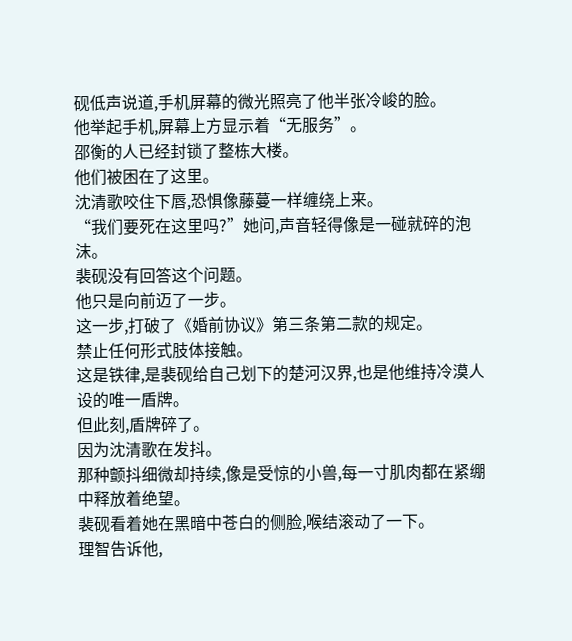砚低声说道,手机屏幕的微光照亮了他半张冷峻的脸。
他举起手机,屏幕上方显示着“无服务”。
邵衡的人已经封锁了整栋大楼。
他们被困在了这里。
沈清歌咬住下唇,恐惧像藤蔓一样缠绕上来。
“我们要死在这里吗?”她问,声音轻得像是一碰就碎的泡沫。
裴砚没有回答这个问题。
他只是向前迈了一步。
这一步,打破了《婚前协议》第三条第二款的规定。
禁止任何形式肢体接触。
这是铁律,是裴砚给自己划下的楚河汉界,也是他维持冷漠人设的唯一盾牌。
但此刻,盾牌碎了。
因为沈清歌在发抖。
那种颤抖细微却持续,像是受惊的小兽,每一寸肌肉都在紧绷中释放着绝望。
裴砚看着她在黑暗中苍白的侧脸,喉结滚动了一下。
理智告诉他,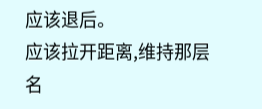应该退后。
应该拉开距离,维持那层名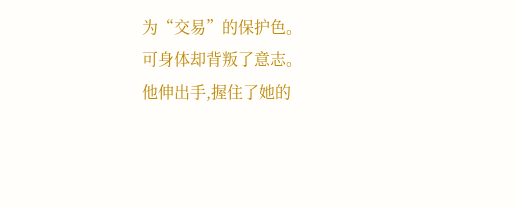为“交易”的保护色。
可身体却背叛了意志。
他伸出手,握住了她的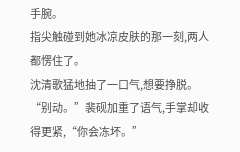手腕。
指尖触碰到她冰凉皮肤的那一刻,两人都愣住了。
沈清歌猛地抽了一口气,想要挣脱。
“别动。”裴砚加重了语气,手掌却收得更紧,“你会冻坏。”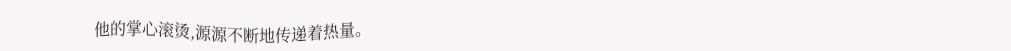他的掌心滚烫,源源不断地传递着热量。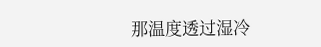那温度透过湿冷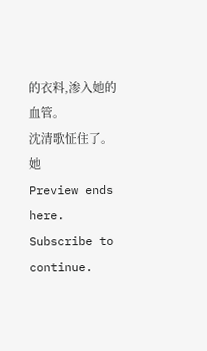的衣料,渗入她的血管。
沈清歌怔住了。
她
Preview ends here. Subscribe to continue.